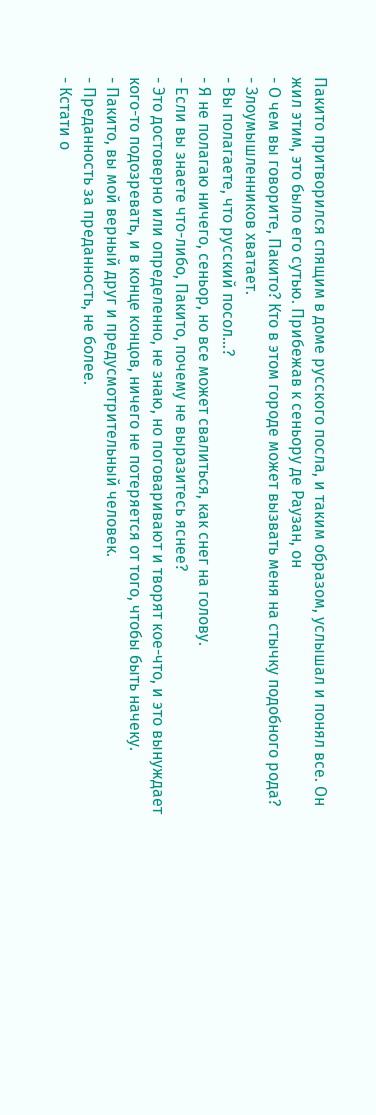Пакито притворился спящим в доме русского посла, и таким образом, услышал и понял все. Он жил этим, это было его сутью. Прибежав к сеньору де Раузан, он
- О чем вы говорите, Пакито? Кто в этом городе может вызвать меня на стычку подобного рода?
- Злоумышленников хватает.
- Вы полагаете, что русский посол…?
- Я не полагаю ничего, сеньор, но все может свалиться, как снег на голову.
- Если вы знаете что-либо, Пакито, почему не выразитесь яснее?
- Это достоверно или определенно, не знаю, но поговаривают и творят кое-что, и это вынуждает кого-то подозревать, и в конце концов, ничего не потеряется от того, чтобы быть начеку.
- Пакито, вы мой верный друг и предусмотрительный человек.
- Преданность за преданность, не более.
- Кстати о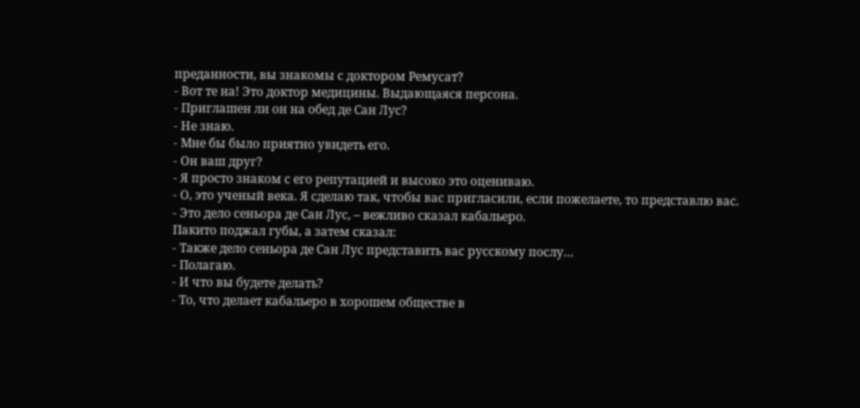преданности, вы знакомы с доктором Ремусат?
- Вот те на! Это доктор медицины. Выдающаяся персона.
- Приглашен ли он на обед де Сан Лус?
- Не знаю.
- Мне бы было приятно увидеть его.
- Он ваш друг?
- Я просто знаком с его репутацией и высоко это оцениваю.
- О, это ученый века. Я сделаю так, чтобы вас пригласили, если пожелаете, то представлю вас.
- Это дело сеньора де Сан Лус, – вежливо сказал кабальеро.
Пакито поджал губы, а затем сказал:
- Также дело сеньора де Сан Лус представить вас русскому послу…
- Полагаю.
- И что вы будете делать?
- То, что делает кабальеро в хорошем обществе в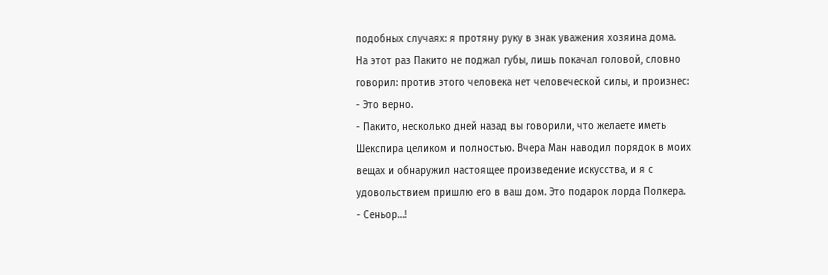подобных случаях: я протяну руку в знак уважения хозяина дома.
На этот раз Пакито не поджал губы, лишь покачал головой, словно говорил: против этого человека нет человеческой силы, и произнес:
- Это верно.
- Пакито, несколько дней назад вы говорили, что желаете иметь Шекспира целиком и полностью. Вчера Ман наводил порядок в моих вещах и обнаружил настоящее произведение искусства, и я с удовольствием пришлю его в ваш дом. Это подарок лорда Полкера.
- Сеньор…!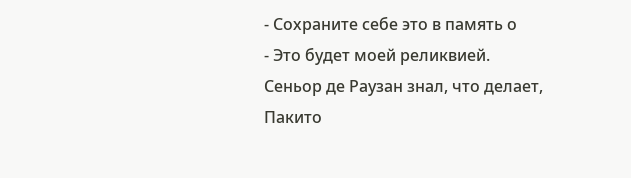- Сохраните себе это в память о
- Это будет моей реликвией.
Сеньор де Раузан знал, что делает, Пакито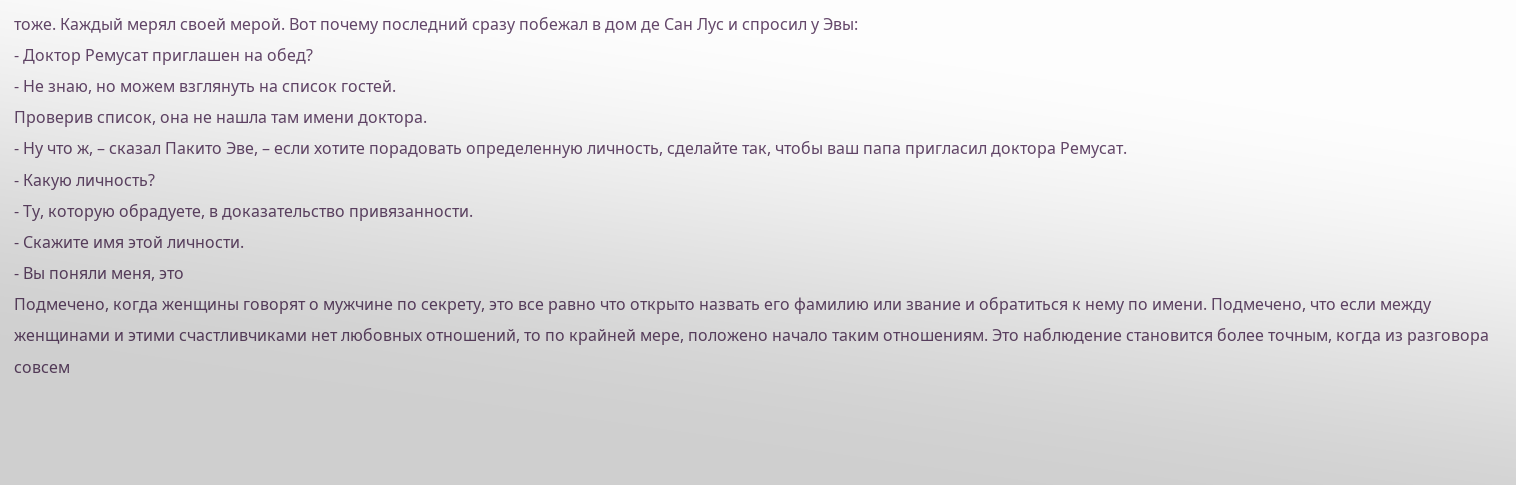тоже. Каждый мерял своей мерой. Вот почему последний сразу побежал в дом де Сан Лус и спросил у Эвы:
- Доктор Ремусат приглашен на обед?
- Не знаю, но можем взглянуть на список гостей.
Проверив список, она не нашла там имени доктора.
- Ну что ж, – сказал Пакито Эве, – если хотите порадовать определенную личность, сделайте так, чтобы ваш папа пригласил доктора Ремусат.
- Какую личность?
- Ту, которую обрадуете, в доказательство привязанности.
- Скажите имя этой личности.
- Вы поняли меня, это
Подмечено, когда женщины говорят о мужчине по секрету, это все равно что открыто назвать его фамилию или звание и обратиться к нему по имени. Подмечено, что если между женщинами и этими счастливчиками нет любовных отношений, то по крайней мере, положено начало таким отношениям. Это наблюдение становится более точным, когда из разговора совсем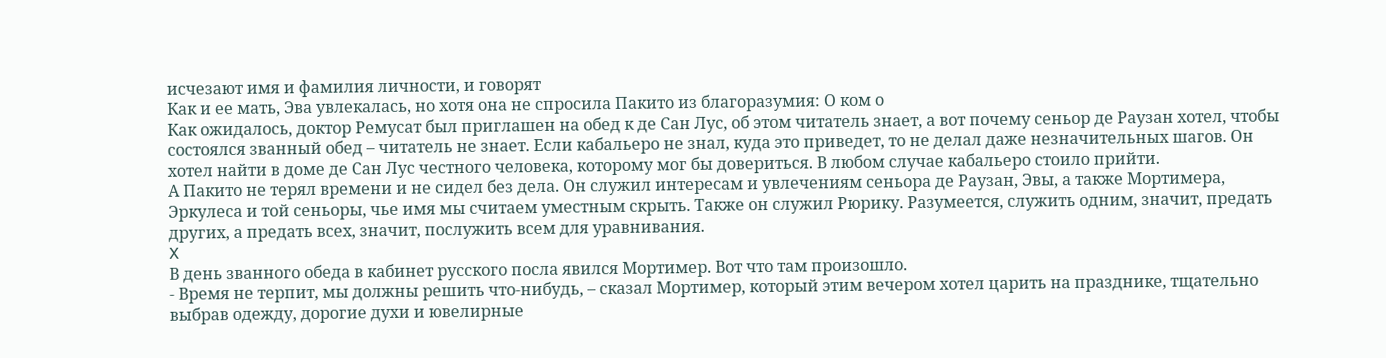исчезают имя и фамилия личности, и говорят
Как и ее мать, Эва увлекалась, но хотя она не спросила Пакито из благоразумия: О ком о
Как ожидалось, доктор Ремусат был приглашен на обед к де Сан Лус, об этом читатель знает, а вот почему сеньор де Раузан хотел, чтобы состоялся званный обед – читатель не знает. Если кабальеро не знал, куда это приведет, то не делал даже незначительных шагов. Он хотел найти в доме де Сан Лус честного человека, которому мог бы довериться. В любом случае кабальеро стоило прийти.
А Пакито не терял времени и не сидел без дела. Он служил интересам и увлечениям сеньора де Раузан, Эвы, а также Мортимера, Эркулеса и той сеньоры, чье имя мы считаем уместным скрыть. Также он служил Рюрику. Разумеется, служить одним, значит, предать других, а предать всех, значит, послужить всем для уравнивания.
X
В день званного обеда в кабинет русского посла явился Мортимер. Вот что там произошло.
- Время не терпит, мы должны решить что-нибудь, – сказал Мортимер, который этим вечером хотел царить на празднике, тщательно выбрав одежду, дорогие духи и ювелирные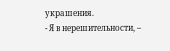украшения.
- Я в нерешительности, –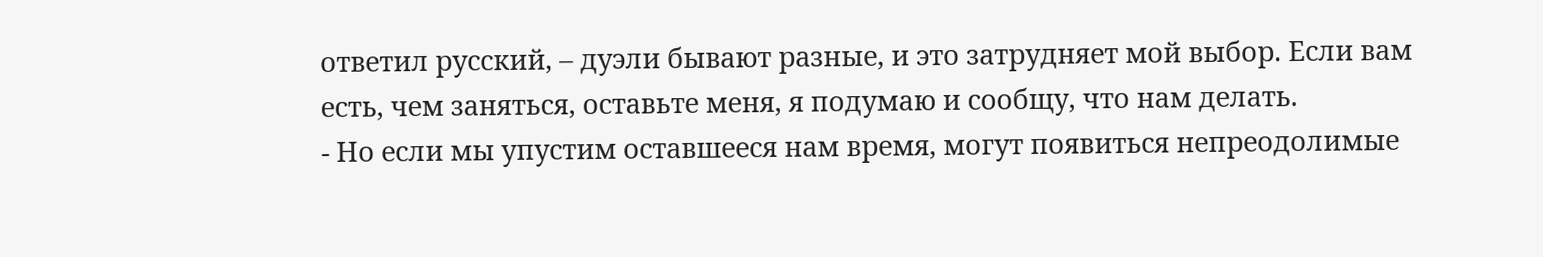ответил русский, – дуэли бывают разные, и это затрудняет мой выбор. Если вам есть, чем заняться, оставьте меня, я подумаю и сообщу, что нам делать.
- Но если мы упустим оставшееся нам время, могут появиться непреодолимые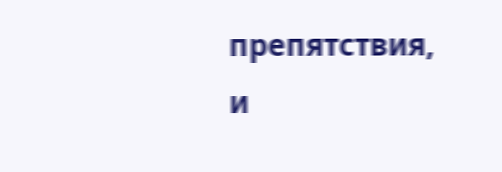препятствия, и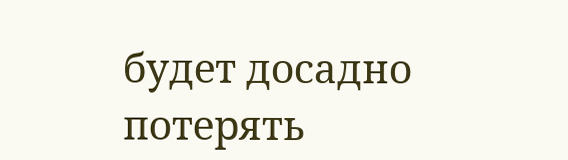будет досадно потерять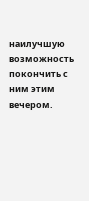наилучшую возможность покончить с ним этим вечером.